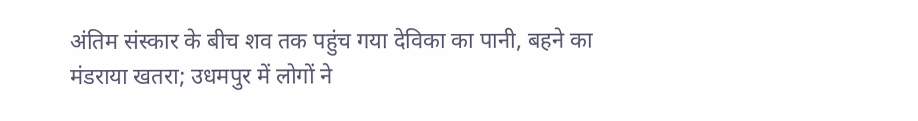अंतिम संस्कार के बीच शव तक पहुंच गया देविका का पानी, बहने का मंडराया खतरा; उधमपुर में लोगों ने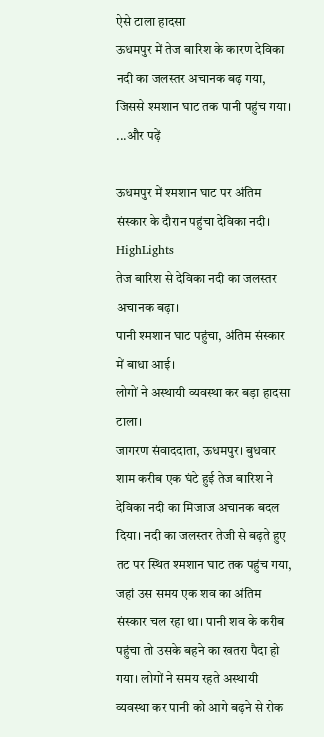ऐसे टाला हादसा
ऊधमपुर में तेज बारिश के कारण देविका नदी का जलस्तर अचानक बढ़ गया, जिससे श्मशान घाट तक पानी पहुंच गया। ...और पढ़ें

ऊधमपुर में श्मशान घाट पर अंतिम संस्कार के दौरान पहुंचा देविका नदी।
HighLights
तेज बारिश से देविका नदी का जलस्तर अचानक बढ़ा।
पानी श्मशान घाट पहुंचा, अंतिम संस्कार में बाधा आई।
लोगों ने अस्थायी व्यवस्था कर बड़ा हादसा टाला।
जागरण संवाददाता, ऊधमपुर। बुधवार शाम करीब एक घंटे हुई तेज बारिश ने देविका नदी का मिजाज अचानक बदल दिया। नदी का जलस्तर तेजी से बढ़ते हुए तट पर स्थित श्मशान घाट तक पहुंच गया, जहां उस समय एक शव का अंतिम संस्कार चल रहा था। पानी शव के करीब पहुंचा तो उसके बहने का खतरा पैदा हो गया। लोगों ने समय रहते अस्थायी व्यवस्था कर पानी को आगे बढ़ने से रोक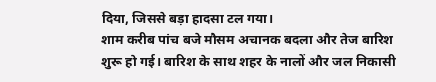दिया, जिससे बड़ा हादसा टल गया।
शाम करीब पांच बजे मौसम अचानक बदला और तेज बारिश शुरू हो गई। बारिश के साथ शहर के नालों और जल निकासी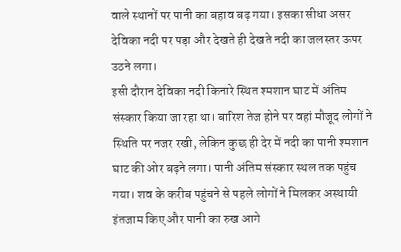वाले स्थानों पर पानी का बहाव बढ़ गया। इसका सीधा असर देविका नदी पर पड़ा और देखते ही देखते नदी का जलस्तर ऊपर उठने लगा।
इसी दौरान देविका नदी किनारे स्थित श्मशान घाट में अंतिम संस्कार किया जा रहा था। बारिश तेज होने पर वहां मौजूद लोगों ने स्थिति पर नजर रखी, लेकिन कुछ ही देर में नदी का पानी श्मशान घाट की ओर बढ़ने लगा। पानी अंतिम संस्कार स्थल तक पहुंच गया। शव के करीब पहुंचने से पहले लोगों ने मिलकर अस्थायी इंतजाम किए और पानी का रुख आगे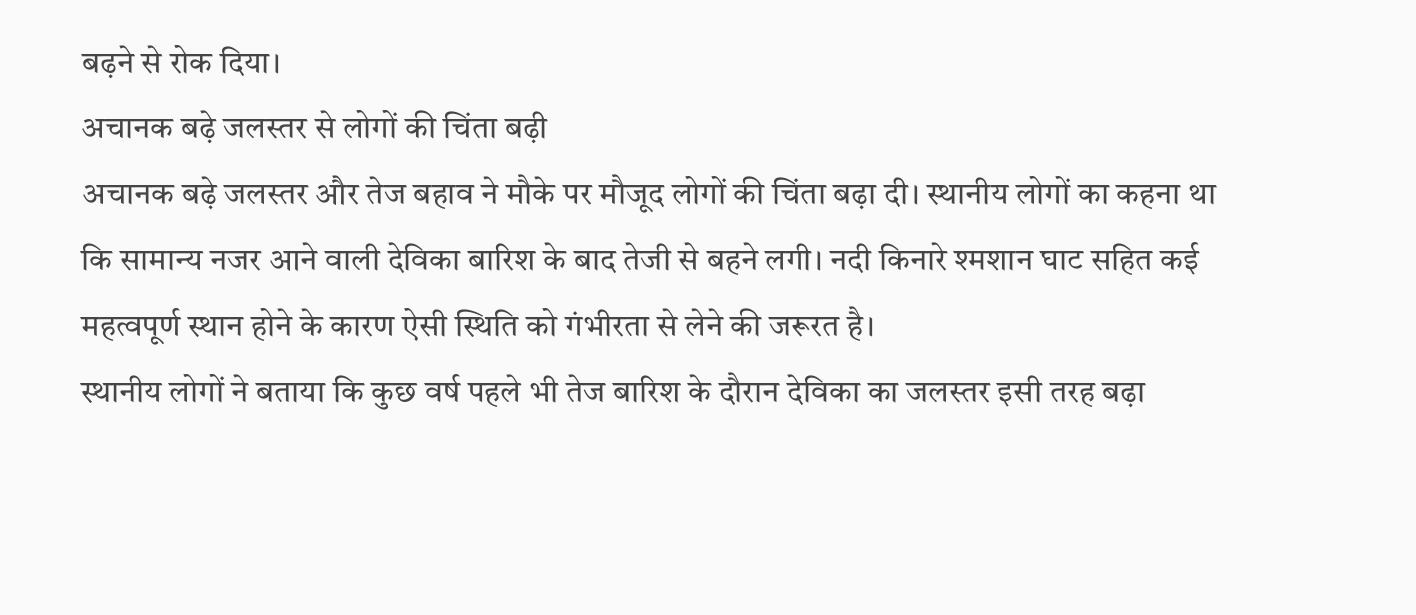बढ़ने से रोक दिया।
अचानक बढ़े जलस्तर से लोगों की चिंता बढ़ी
अचानक बढ़े जलस्तर और तेज बहाव ने मौके पर मौजूद लोगों की चिंता बढ़ा दी। स्थानीय लोगों का कहना था कि सामान्य नजर आने वाली देविका बारिश के बाद तेजी से बहने लगी। नदी किनारे श्मशान घाट सहित कई महत्वपूर्ण स्थान होने के कारण ऐसी स्थिति को गंभीरता से लेने की जरूरत है।
स्थानीय लोगों ने बताया कि कुछ वर्ष पहले भी तेज बारिश के दौरान देविका का जलस्तर इसी तरह बढ़ा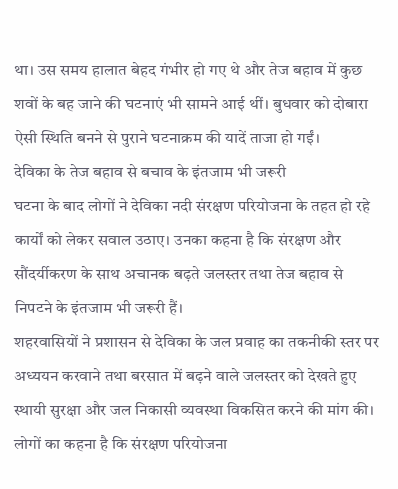था। उस समय हालात बेहद गंभीर हो गए थे और तेज बहाव में कुछ शवों के बह जाने की घटनाएं भी सामने आई थीं। बुधवार को दोबारा ऐसी स्थिति बनने से पुराने घटनाक्रम की यादें ताजा हो गईं।
देविका के तेज बहाव से बचाव के इंतजाम भी जरूरी
घटना के बाद लोगों ने देविका नदी संरक्षण परियोजना के तहत हो रहे कार्यों को लेकर सवाल उठाए। उनका कहना है कि संरक्षण और सौंदर्यीकरण के साथ अचानक बढ़ते जलस्तर तथा तेज बहाव से निपटने के इंतजाम भी जरूरी हैं।
शहरवासियों ने प्रशासन से देविका के जल प्रवाह का तकनीकी स्तर पर अध्ययन करवाने तथा बरसात में बढ़ने वाले जलस्तर को देखते हुए स्थायी सुरक्षा और जल निकासी व्यवस्था विकसित करने की मांग की। लोगों का कहना है कि संरक्षण परियोजना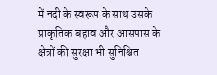में नदी के स्वरूप के साथ उसके प्राकृतिक बहाव और आसपास के क्षेत्रों की सुरक्षा भी सुनिश्चित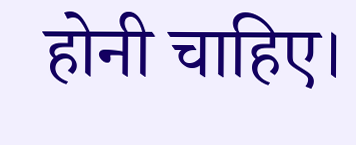होनी चाहिए।